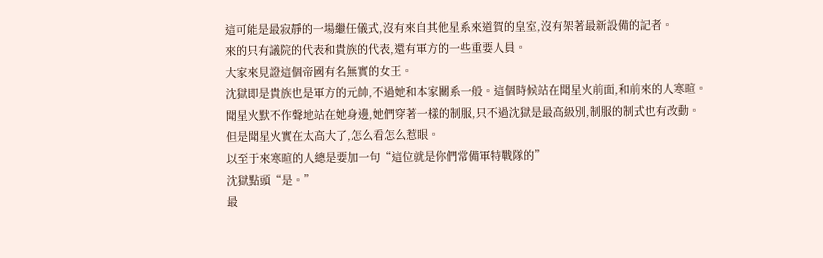這可能是最寂靜的一場繼任儀式,沒有來自其他星系來道賀的皇室,沒有架著最新設備的記者。
來的只有議院的代表和貴族的代表,還有軍方的一些重要人員。
大家來見證這個帝國有名無實的女王。
沈獄即是貴族也是軍方的元帥,不過她和本家關系一般。這個時候站在聞星火前面,和前來的人寒暄。
聞星火默不作聲地站在她身邊,她們穿著一樣的制服,只不過沈獄是最高級別,制服的制式也有改動。
但是聞星火實在太高大了,怎么看怎么惹眼。
以至于來寒暄的人總是要加一句“這位就是你們常備軍特戰隊的”
沈獄點頭“是。”
最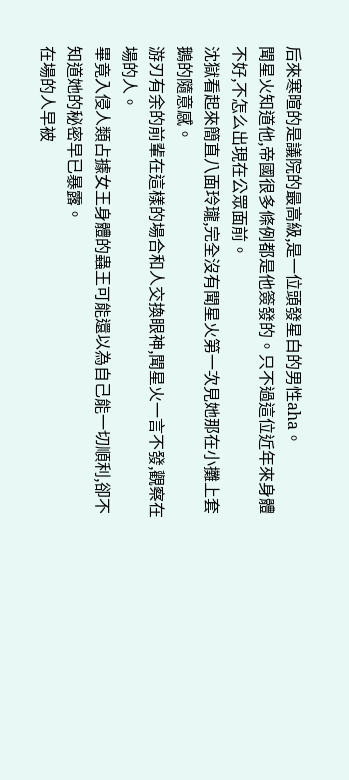后來寒暄的是議院的最高級,是一位頭發星白的男性aha。
聞星火知道他,帝國很多條例都是他簽發的。只不過這位近年來身體不好,不怎么出現在公眾面前。
沈獄看起來簡直八面玲瓏,完全沒有聞星火第一次見她那在小攤上套鵝的隨意感。
游刃有余的前輩在這樣的場合和人交換眼神,聞星火一言不發,觀察在場的人。
畢竟入侵人類占據女王身體的蟲王可能還以為自己能一切順利,卻不知道她的秘密早已暴露。
在場的人早被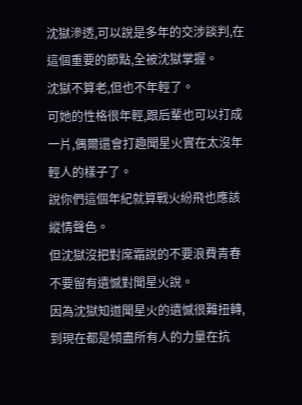沈獄滲透,可以說是多年的交涉談判,在這個重要的節點,全被沈獄掌握。
沈獄不算老,但也不年輕了。
可她的性格很年輕,跟后輩也可以打成一片,偶爾還會打趣聞星火實在太沒年輕人的樣子了。
說你們這個年紀就算戰火紛飛也應該縱情聲色。
但沈獄沒把對席霜說的不要浪費青春不要留有遺憾對聞星火說。
因為沈獄知道聞星火的遺憾很難扭轉,到現在都是傾盡所有人的力量在抗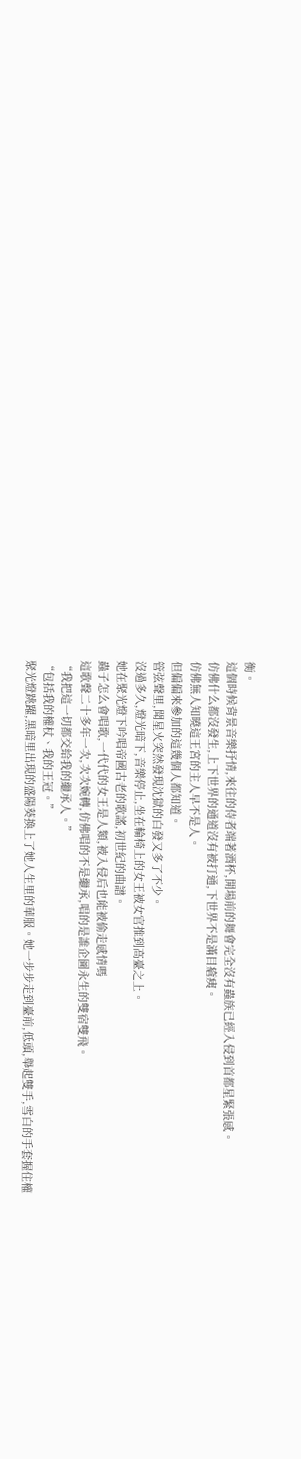衡。
這個時候背景音樂抒情,來往的侍者端著酒杯,開場前的舞會完全沒有蟲族已經入侵到首都星緊張感。
仿佛什么都沒發生,上下世界的通道沒有被打通,下世界不是滿目瘡痍。
仿佛無人知曉這王宮的主人早不是人。
但偏偏來參加的這幾個人都知道。
管弦聲里,聞星火突然發現沈獄的白發又多了不少。
沒過多久,燈光暗下,音樂停止,坐在輪椅上的女王被女官推到高臺之上。
她在聚光燈下吟唱帝國古老的歌謠,初世紀的曲譜。
蟲子怎么會唱歌,一代代的女王是人類,被入侵后也能被偷走感情嗎
這歌聲二十多年一次,次次婉轉,仿佛唱的不是繼承,唱的是誰企圖永生的雙宿雙飛。
“我把這一切都交給我的繼承人。”
“包括我的權杖、我的王冠。”
聚光燈跳躍,黑暗里出現的盛陽葵換上了她人生里的華服。她一步步走到臺前,低頭,舉起雙手,雪白的手套握住權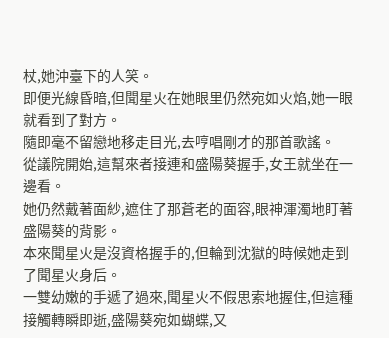杖,她沖臺下的人笑。
即便光線昏暗,但聞星火在她眼里仍然宛如火焰,她一眼就看到了對方。
隨即毫不留戀地移走目光,去哼唱剛才的那首歌謠。
從議院開始,這幫來者接連和盛陽葵握手,女王就坐在一邊看。
她仍然戴著面紗,遮住了那蒼老的面容,眼神渾濁地盯著盛陽葵的背影。
本來聞星火是沒資格握手的,但輪到沈獄的時候她走到了聞星火身后。
一雙幼嫩的手遞了過來,聞星火不假思索地握住,但這種接觸轉瞬即逝,盛陽葵宛如蝴蝶,又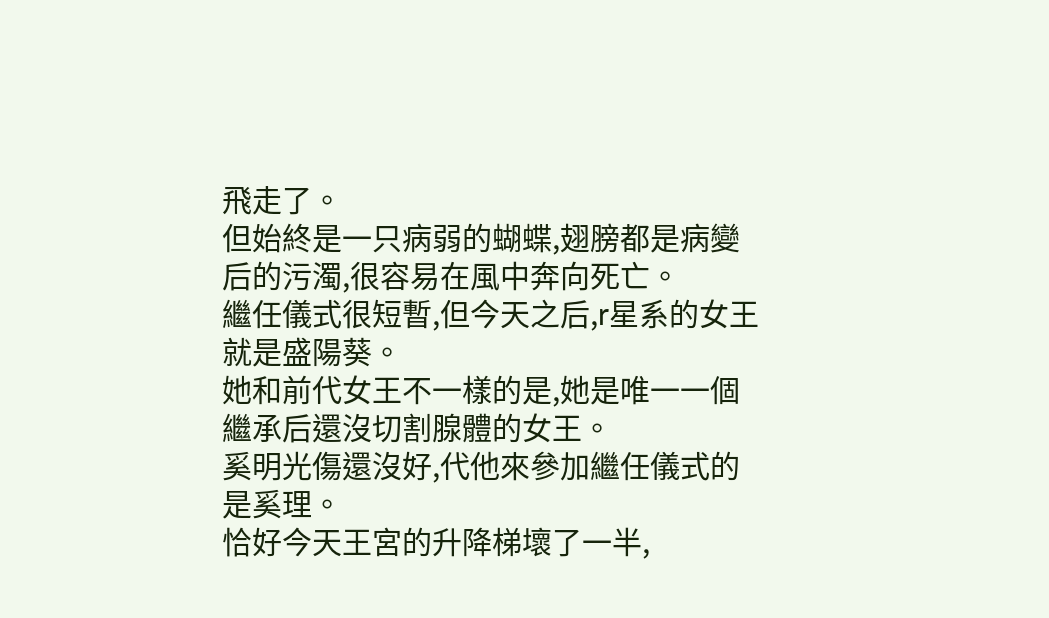飛走了。
但始終是一只病弱的蝴蝶,翅膀都是病變后的污濁,很容易在風中奔向死亡。
繼任儀式很短暫,但今天之后,r星系的女王就是盛陽葵。
她和前代女王不一樣的是,她是唯一一個繼承后還沒切割腺體的女王。
奚明光傷還沒好,代他來參加繼任儀式的是奚理。
恰好今天王宮的升降梯壞了一半,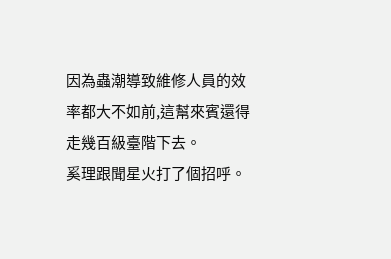因為蟲潮導致維修人員的效率都大不如前,這幫來賓還得走幾百級臺階下去。
奚理跟聞星火打了個招呼。